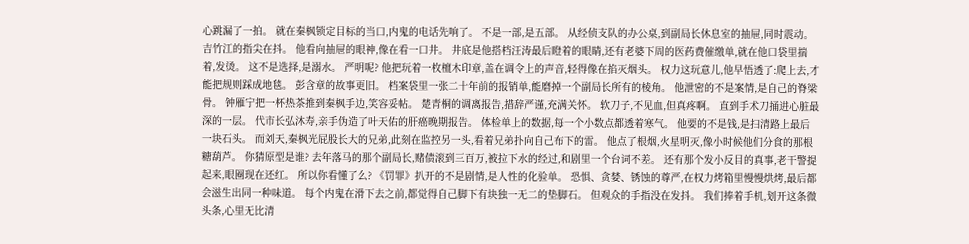心跳漏了一拍。 就在秦枫锁定目标的当口,内鬼的电话先响了。 不是一部,是五部。 从经侦支队的办公桌,到副局长休息室的抽屉,同时震动。 吉竹江的指尖在抖。 他看向抽屉的眼神,像在看一口井。 井底是他搭档汪涛最后瞪着的眼睛,还有老婆下周的医药费催缴单,就在他口袋里揣着,发烫。 这不是选择,是溺水。 严明呢? 他把玩着一枚檀木印章,盖在调令上的声音,轻得像在掐灭烟头。 权力这玩意儿,他早悟透了:爬上去,才能把规则踩成地毯。 彭含章的故事更旧。 档案袋里一张二十年前的报销单,能磨掉一个副局长所有的棱角。 他泄密的不是案情,是自己的脊梁骨。 钟雁宁把一杯热茶推到秦枫手边,笑容妥帖。 楚青桐的调离报告,措辞严谨,充满关怀。 软刀子,不见血,但真疼啊。 直到手术刀捅进心脏最深的一层。 代市长弘沐寿,亲手伪造了叶天佑的肝癌晚期报告。 体检单上的数据,每一个小数点都透着寒气。 他要的不是钱,是扫清路上最后一块石头。 而刘天,秦枫光屁股长大的兄弟,此刻在监控另一头,看着兄弟扑向自己布下的雷。 他点了根烟,火星明灭,像小时候他们分食的那根糖葫芦。 你猜原型是谁? 去年落马的那个副局长,赌债滚到三百万,被拉下水的经过,和剧里一个台词不差。 还有那个发小反目的真事,老干警提起来,眼圈现在还红。 所以你看懂了么? 《罚罪》扒开的不是剧情,是人性的化验单。 恐惧、贪婪、锈蚀的尊严,在权力烤箱里慢慢烘烤,最后都会滋生出同一种味道。 每个内鬼在滑下去之前,都觉得自己脚下有块独一无二的垫脚石。 但观众的手指没在发抖。 我们捧着手机,划开这条微头条,心里无比清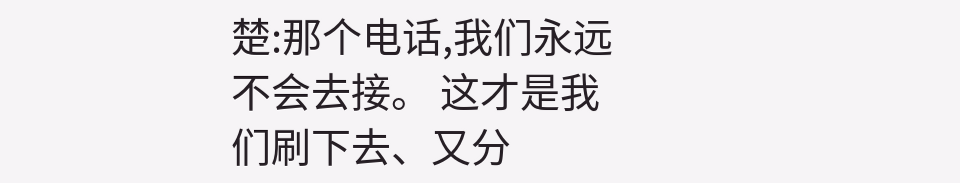楚:那个电话,我们永远不会去接。 这才是我们刷下去、又分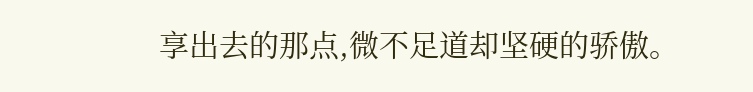享出去的那点,微不足道却坚硬的骄傲。